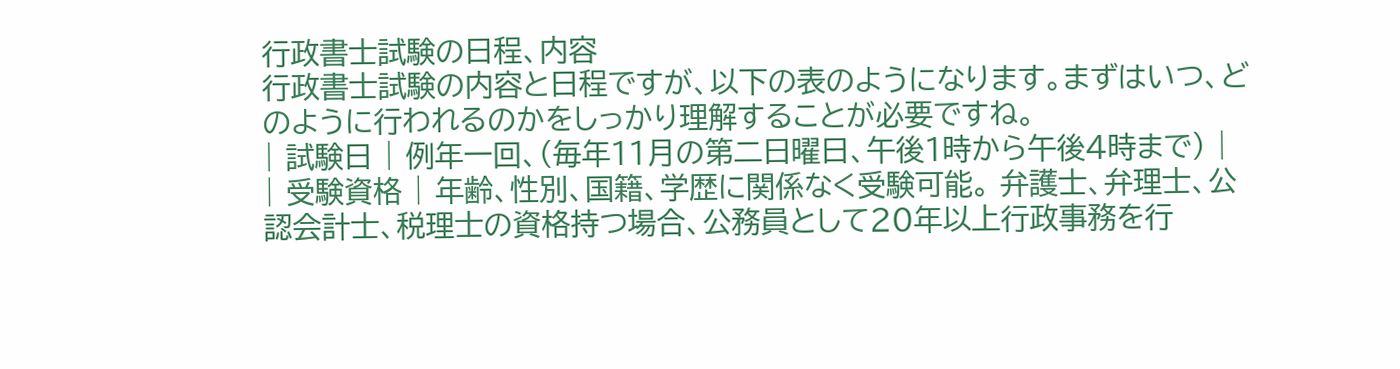行政書士試験の日程、内容
行政書士試験の内容と日程ですが、以下の表のようになります。まずはいつ、どのように行われるのかをしっかり理解することが必要ですね。
| 試験日 | 例年一回、(毎年11月の第二日曜日、午後1時から午後4時まで) |
| 受験資格 | 年齢、性別、国籍、学歴に関係なく受験可能。 弁護士、弁理士、公認会計士、税理士の資格持つ場合、公務員として20年以上行政事務を行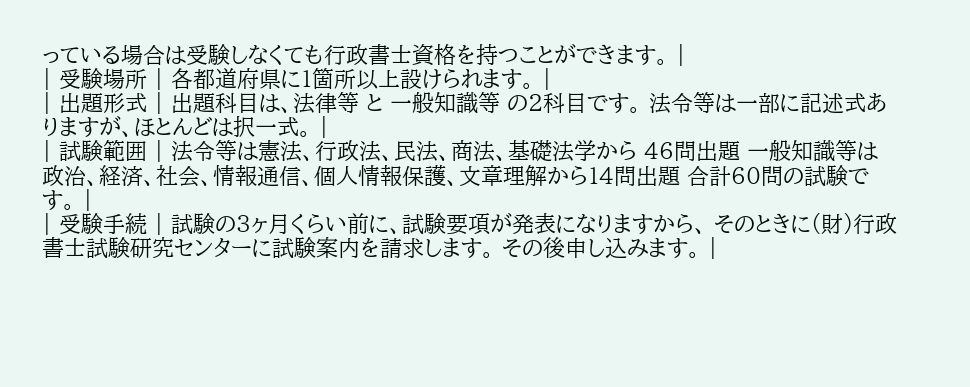っている場合は受験しなくても行政書士資格を持つことができます。 |
| 受験場所 | 各都道府県に1箇所以上設けられます。 |
| 出題形式 | 出題科目は、法律等 と 一般知識等 の2科目です。 法令等は一部に記述式ありますが、ほとんどは択一式。 |
| 試験範囲 | 法令等は憲法、行政法、民法、商法、基礎法学から 46問出題 一般知識等は政治、経済、社会、情報通信、個人情報保護、文章理解から14問出題 合計60問の試験です。 |
| 受験手続 | 試験の3ヶ月くらい前に、試験要項が発表になりますから、 そのときに(財)行政書士試験研究センターに試験案内を請求します。 その後申し込みます。 |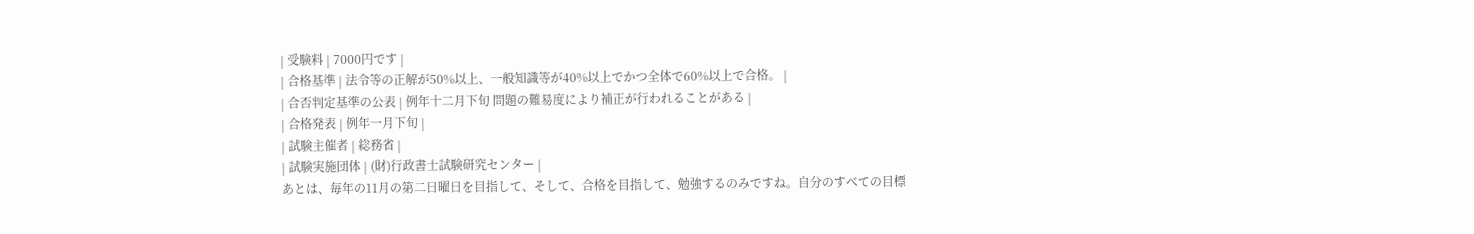| 受験料 | 7000円です |
| 合格基準 | 法令等の正解が50%以上、一般知識等が40%以上でかつ全体で60%以上で合格。 |
| 合否判定基準の公表 | 例年十二月下旬 問題の難易度により補正が行われることがある |
| 合格発表 | 例年一月下旬 |
| 試験主催者 | 総務省 |
| 試験実施団体 | (財)行政書士試験研究センター |
あとは、毎年の11月の第二日曜日を目指して、そして、合格を目指して、勉強するのみですね。自分のすべての目標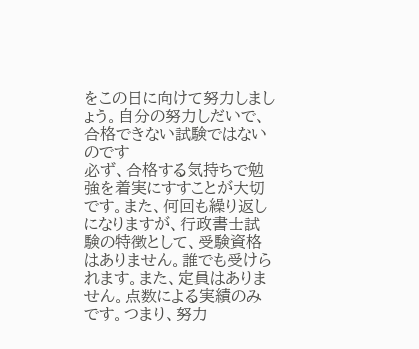をこの日に向けて努力しましょう。自分の努力しだいで、合格できない試験ではないのです
必ず、合格する気持ちで勉強を着実にすすことが大切です。また、何回も繰り返しになりますが、行政書士試験の特徴として、受験資格はありません。誰でも受けられます。また、定員はありません。点数による実績のみです。つまり、努力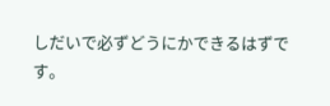しだいで必ずどうにかできるはずです。